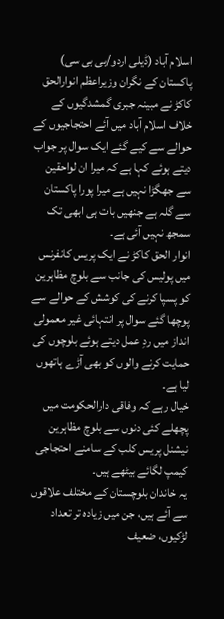اسلام آباد (ڈیلی اردو/بی بی سی) پاکستان کے نگران وزیراعظم انوارالحق کاکڑ نے مبینہ جبری گمشدگیوں کے خلاف اسلام آباد میں آئے احتجاجیوں کے حوالے سے کیے گئے ایک سوال پر جواب دیتے ہوئے کہا ہے کہ میرا ان لواحقین سے جھگڑا نہیں ہے میرا پورا پاکستان سے گلہ ہے جنھیں بات ہی ابھی تک سمجھ نہیں آئی ہے۔
انوار الحق کاکڑ نے ایک پریس کانفرنس میں پولیس کی جانب سے بلوچ مظاہرین کو پسپا کرنے کی کوشش کے حوالے سے پوچھا گئے سوال پر انتہائی غیر معمولی انداز میں ردِ عمل دیتے ہوئے بلوچوں کی حمایت کرنے والوں کو بھی آڑے ہاتھوں لیا ہے۔
خیال رہے کہ وفاقی دارالحکومت میں پچھلے کئی دنوں سے بلوچ مظاہرین نیشنل پریس کلب کے سامنے احتجاجی کیمپ لگائے بیٹھے ہیں۔
یہ خاندان بلوچستان کے مختلف علاقوں سے آئے ہیں، جن میں زیادہ تر تعداد لڑکیوں، ضعیف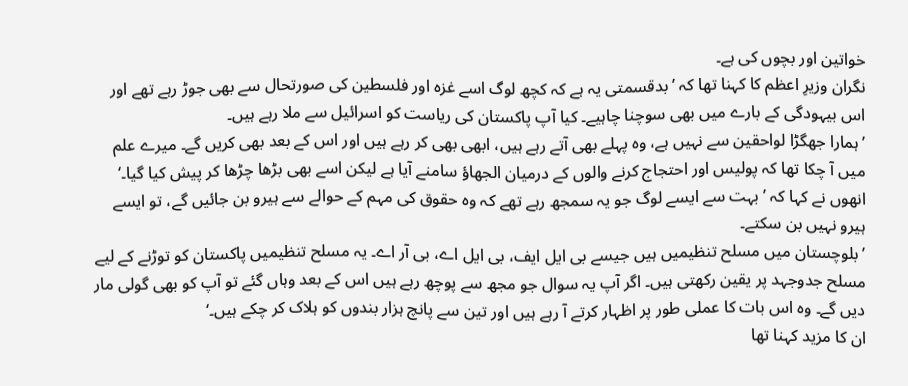خواتین اور بچوں کی ہے۔
نگران وزیرِ اعظم کا کہنا تھا کہ ’بدقسمتی یہ ہے کہ کچھ لوگ اسے غزہ اور فلسطین کی صورتحال سے بھی جوڑ رہے تھے اور اس بیہودگی کے بارے میں بھی سوچنا چاہیے۔ کیا آپ پاکستان کی ریاست کو اسرائیل سے ملا رہے ہیں۔
’ہمارا جھگڑا لواحقین سے نہیں ہے، وہ پہلے بھی آتے رہے ہیں، ابھی بھی کر رہے ہیں اور اس کے بعد بھی کریں گے۔ میرے علم میں آ چکا تھا کہ پولیس اور احتجاج کرنے والوں کے درمیان الجھاؤ سامنے آیا ہے لیکن اسے بھی بڑھا چڑھا کر پیش کیا گیا۔‘
انھوں نے کہا کہ ’بہت سے ایسے لوگ جو یہ سمجھ رہے تھے کہ وہ حقوق کی مہم کے حوالے سے ہیرو بن جائیں گے، تو ایسے ہیرو نہیں بن سکتے۔
’بلوچستان میں مسلح تنظیمیں ہیں جیسے بی ایل ایف، بی ایل اے، بی آر اے۔ یہ مسلح تنظیمیں پاکستان کو توڑنے کے لیے مسلح جدوجہد پر یقین رکھتی ہیں۔ اگر آپ یہ سوال جو مجھ سے پوچھ رہے ہیں اس کے بعد وہاں گئے تو آپ کو بھی گولی مار دیں گے۔ وہ اس بات کا عملی طور پر اظہار کرتے آ رہے ہیں اور تین سے پانچ ہزار بندوں کو ہلاک کر چکے ہیں۔‘
ان کا مزید کہنا تھا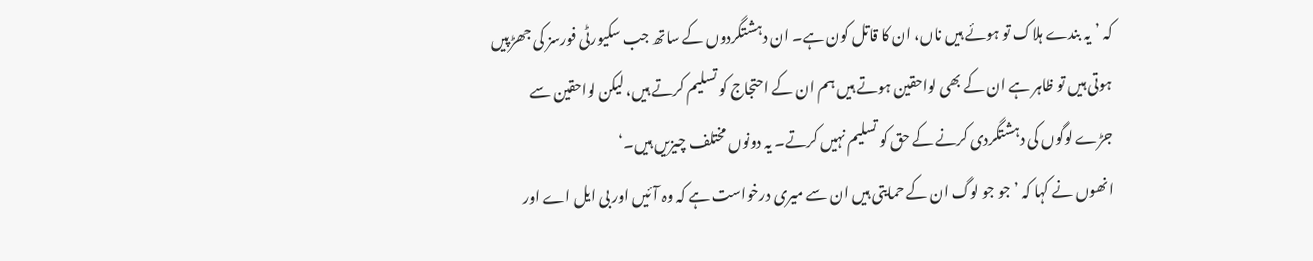کہ ’یہ بندے ہلاک تو ہوئے ہیں ناں، ان کا قاتل کون ہے۔ ان دہشتگردوں کے ساتھ جب سکیورٹی فورسز کی جھڑپیں ہوتی ہیں تو ظاہر ہے ان کے بھی لواحقین ہوتے ہیں ہم ان کے احتجاج کو تسلیم کرتے ہیں، لیکن لواحقین سے جڑے لوگوں کی دہشتگردی کرنے کے حق کو تسلیم نہیں کرتے۔ یہ دونوں مختلف چیزیں ہیں۔‘
انھوں نے کہا کہ ’جو جو لوگ ان کے حمایتی ہیں ان سے میری درخواست ہے کہ وہ آئیں اور بی ایل اے اور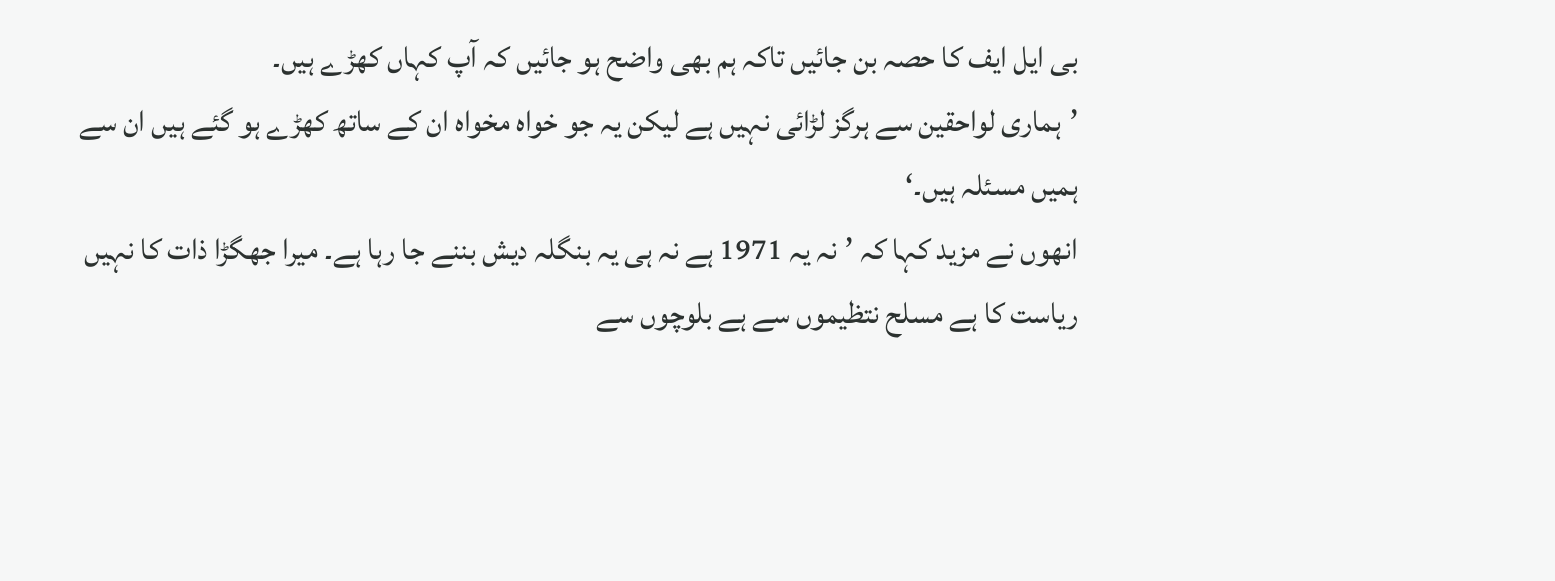بی ایل ایف کا حصہ بن جائیں تاکہ ہم بھی واضح ہو جائیں کہ آپ کہاں کھڑے ہیں۔
’ہماری لواحقین سے ہرگز لڑائی نہیں ہے لیکن یہ جو خواہ مخواہ ان کے ساتھ کھڑے ہو گئے ہیں ان سے ہمیں مسئلہ ہیں۔‘
انھوں نے مزید کہا کہ ’نہ یہ 1971 ہے نہ ہی یہ بنگلہ دیش بننے جا رہا ہے۔ میرا جھگڑا ذات کا نہیں ریاست کا ہے مسلح نتظیموں سے ہے بلوچوں سے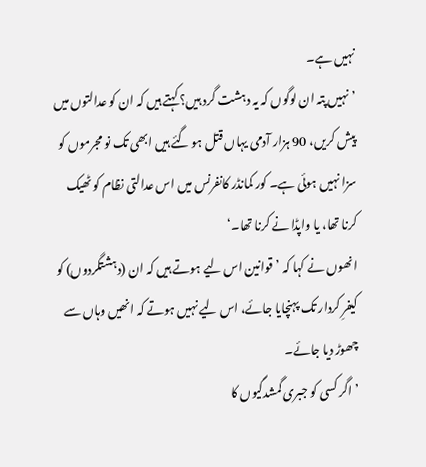نہیں ہے۔
’نہیں پتہ ان لوگوں کہ یہ دہشت گرد ہیں؟ کہتے ہیں کہ ان کو عدالتوں میں پیش کریں، 90 ہزار آدمی یہاں قتل ہو گئے ہیں ابھی تک نو مجرموں کو سزا نہیں ہوئی ہے۔ کور کمانڈر کانفرنس میں اس عدالتی نظام کو ٹھیک کرنا تھا، یا واپڈا نے کرنا تھا۔‘
انھوں نے کہا کہ ’قوانین اس لیے ہوتے ہیں کہ ان (دہشتگردوں) کو کیفرِ کردار تک پہنچایا جائے، اس لیے نہیں ہوتے کہ انھیں وہاں سے چھوڑ دیا جائے۔
’اگر کسی کو جبری گمشدگیوں کا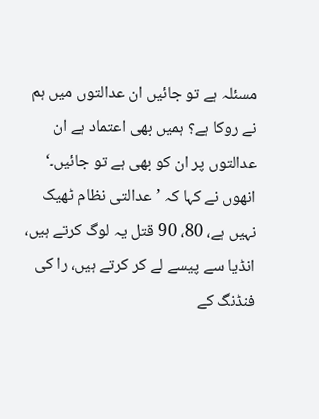مسئلہ ہے تو جائیں ان عدالتوں میں ہم نے روکا ہے؟ ہمیں بھی اعتماد ہے ان عدالتوں پر ان کو بھی ہے تو جائیں۔‘
انھوں نے کہا کہ ’عدالتی نظام ٹھیک نہیں ہے، 80، 90 قتل یہ لوگ کرتے ہیں، انڈیا سے پیسے لے کر کرتے ہیں، را کی فنڈنگ کے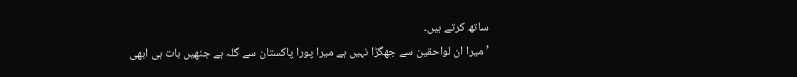ساتھ کرتے ہیں۔
’میرا ان لواحقین سے جھگڑا نہیں ہے میرا پورا پاکستان سے گلہ ہے جنھیں بات ہی ابھی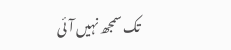تک سمجھ نہیں آئی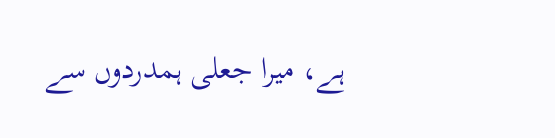ہے، میرا جعلی ہمدردوں سے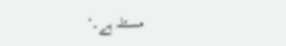مسئلہ ہے۔‘